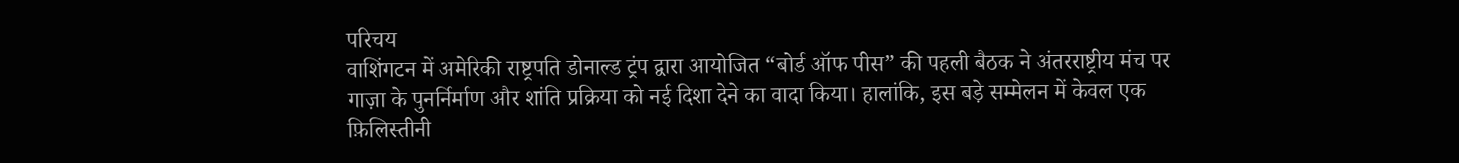परिचय
वाशिंगटन में अमेरिकी राष्ट्रपति डोनाल्ड ट्रंप द्वारा आयोजित “बोर्ड ऑफ पीस” की पहली बैठक ने अंतरराष्ट्रीय मंच पर गाज़ा के पुनर्निर्माण और शांति प्रक्रिया को नई दिशा देने का वादा किया। हालांकि, इस बड़े सम्मेलन में केवल एक फ़िलिस्तीनी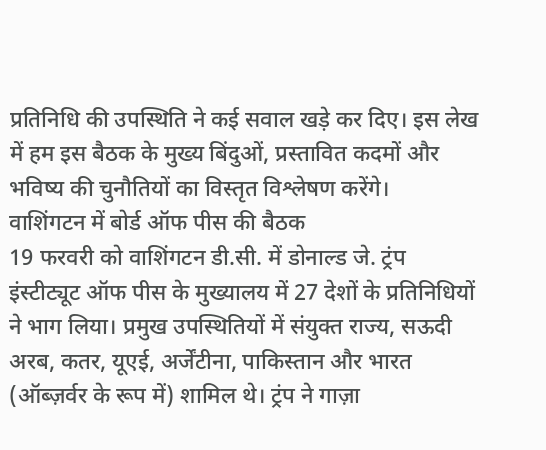प्रतिनिधि की उपस्थिति ने कई सवाल खड़े कर दिए। इस लेख में हम इस बैठक के मुख्य बिंदुओं, प्रस्तावित कदमों और भविष्य की चुनौतियों का विस्तृत विश्लेषण करेंगे।
वाशिंगटन में बोर्ड ऑफ पीस की बैठक
19 फरवरी को वाशिंगटन डी.सी. में डोनाल्ड जे. ट्रंप इंस्टीट्यूट ऑफ पीस के मुख्यालय में 27 देशों के प्रतिनिधियों ने भाग लिया। प्रमुख उपस्थितियों में संयुक्त राज्य, सऊदी अरब, कतर, यूएई, अर्जेंटीना, पाकिस्तान और भारत (ऑब्ज़र्वर के रूप में) शामिल थे। ट्रंप ने गाज़ा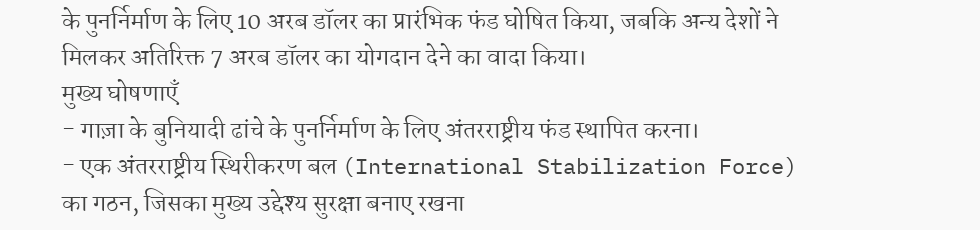के पुनर्निर्माण के लिए 10 अरब डॉलर का प्रारंभिक फंड घोषित किया, जबकि अन्य देशों ने मिलकर अतिरिक्त 7 अरब डॉलर का योगदान देने का वादा किया।
मुख्य घोषणाएँ
- गाज़ा के बुनियादी ढांचे के पुनर्निर्माण के लिए अंतरराष्ट्रीय फंड स्थापित करना।
- एक अंतरराष्ट्रीय स्थिरीकरण बल (International Stabilization Force) का गठन, जिसका मुख्य उद्देश्य सुरक्षा बनाए रखना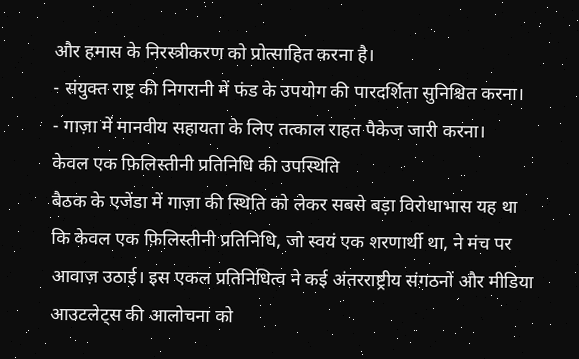और हमास के निरस्त्रीकरण को प्रोत्साहित करना है।
- संयुक्त राष्ट्र की निगरानी में फंड के उपयोग की पारदर्शिता सुनिश्चित करना।
- गाज़ा में मानवीय सहायता के लिए तत्काल राहत पैकेज जारी करना।
केवल एक फ़िलिस्तीनी प्रतिनिधि की उपस्थिति
बैठक के एजेंडा में गाज़ा की स्थिति को लेकर सबसे बड़ा विरोधाभास यह था कि केवल एक फ़िलिस्तीनी प्रतिनिधि, जो स्वयं एक शरणार्थी था, ने मंच पर आवाज़ उठाई। इस एकल प्रतिनिधित्व ने कई अंतरराष्ट्रीय संगठनों और मीडिया आउटलेट्स की आलोचना को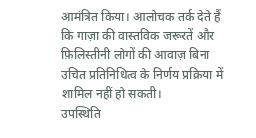आमंत्रित किया। आलोचक तर्क देते हैं कि गाज़ा की वास्तविक जरूरतें और फ़िलिस्तीनी लोगों की आवाज़ बिना उचित प्रतिनिधित्व के निर्णय प्रक्रिया में शामिल नहीं हो सकती।
उपस्थिति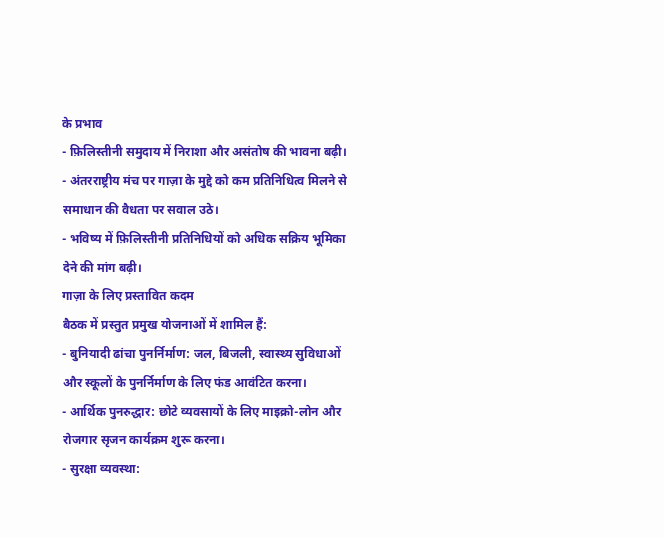के प्रभाव
- फ़िलिस्तीनी समुदाय में निराशा और असंतोष की भावना बढ़ी।
- अंतरराष्ट्रीय मंच पर गाज़ा के मुद्दे को कम प्रतिनिधित्व मिलने से समाधान की वैधता पर सवाल उठे।
- भविष्य में फ़िलिस्तीनी प्रतिनिधियों को अधिक सक्रिय भूमिका देने की मांग बढ़ी।
गाज़ा के लिए प्रस्तावित कदम
बैठक में प्रस्तुत प्रमुख योजनाओं में शामिल हैं:
- बुनियादी ढांचा पुनर्निर्माण: जल, बिजली, स्वास्थ्य सुविधाओं और स्कूलों के पुनर्निर्माण के लिए फंड आवंटित करना।
- आर्थिक पुनरुद्धार: छोटे व्यवसायों के लिए माइक्रो-लोन और रोजगार सृजन कार्यक्रम शुरू करना।
- सुरक्षा व्यवस्था: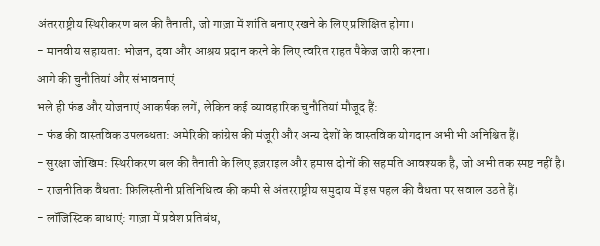अंतरराष्ट्रीय स्थिरीकरण बल की तैनाती, जो गाज़ा में शांति बनाए रखने के लिए प्रशिक्षित होगा।
- मानवीय सहायता: भोजन, दवा और आश्रय प्रदान करने के लिए त्वरित राहत पैकेज जारी करना।
आगे की चुनौतियां और संभावनाएं
भले ही फंड और योजनाएं आकर्षक लगें, लेकिन कई व्यावहारिक चुनौतियां मौजूद हैं:
- फंड की वास्तविक उपलब्धता: अमेरिकी कांग्रेस की मंजूरी और अन्य देशों के वास्तविक योगदान अभी भी अनिश्चित हैं।
- सुरक्षा जोखिम: स्थिरीकरण बल की तैनाती के लिए इज़राइल और हमास दोनों की सहमति आवश्यक है, जो अभी तक स्पष्ट नहीं है।
- राजनीतिक वैधता: फ़िलिस्तीनी प्रतिनिधित्व की कमी से अंतरराष्ट्रीय समुदाय में इस पहल की वैधता पर सवाल उठते हैं।
- लॉजिस्टिक बाधाएं: गाज़ा में प्रवेश प्रतिबंध,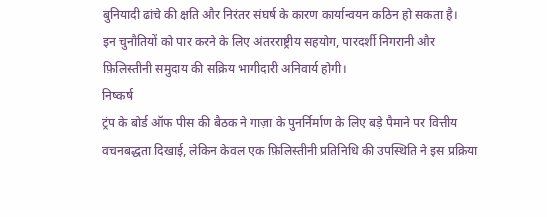बुनियादी ढांचे की क्षति और निरंतर संघर्ष के कारण कार्यान्वयन कठिन हो सकता है।
इन चुनौतियों को पार करने के लिए अंतरराष्ट्रीय सहयोग, पारदर्शी निगरानी और फ़िलिस्तीनी समुदाय की सक्रिय भागीदारी अनिवार्य होगी।
निष्कर्ष
ट्रंप के बोर्ड ऑफ पीस की बैठक ने गाज़ा के पुनर्निर्माण के लिए बड़े पैमाने पर वित्तीय वचनबद्धता दिखाई, लेकिन केवल एक फ़िलिस्तीनी प्रतिनिधि की उपस्थिति ने इस प्रक्रिया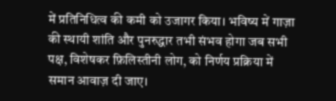में प्रतिनिधित्व की कमी को उजागर किया। भविष्य में गाज़ा की स्थायी शांति और पुनरुद्धार तभी संभव होगा जब सभी पक्ष, विशेषकर फ़िलिस्तीनी लोग, को निर्णय प्रक्रिया में समान आवाज़ दी जाए।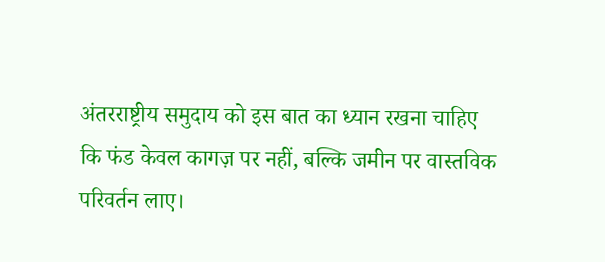अंतरराष्ट्रीय समुदाय को इस बात का ध्यान रखना चाहिए कि फंड केवल कागज़ पर नहीं, बल्कि जमीन पर वास्तविक परिवर्तन लाए।